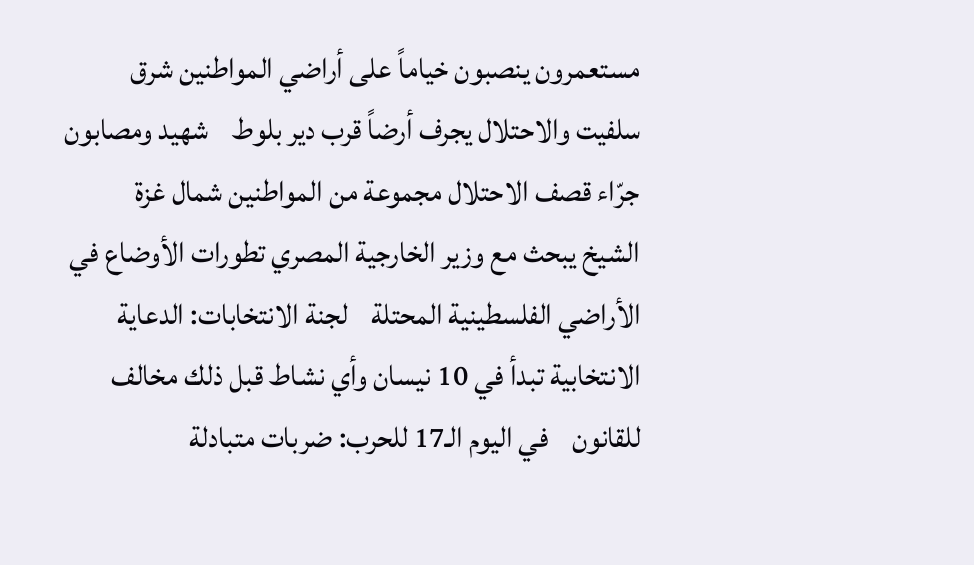مستعمرون ينصبون خياماً على أراضي المواطنين شرق سلفيت والاحتلال يجرف أرضاً قرب دير بلوط    شهيد ومصابون جرّاء قصف الاحتلال مجموعة من المواطنين شمال غزة    الشيخ يبحث مع وزير الخارجية المصري تطورات الأوضاع في الأراضي الفلسطينية المحتلة    لجنة الانتخابات: الدعاية الانتخابية تبدأ في 10 نيسان وأي نشاط قبل ذلك مخالف للقانون    في اليوم الـ17 للحرب: ضربات متبادلة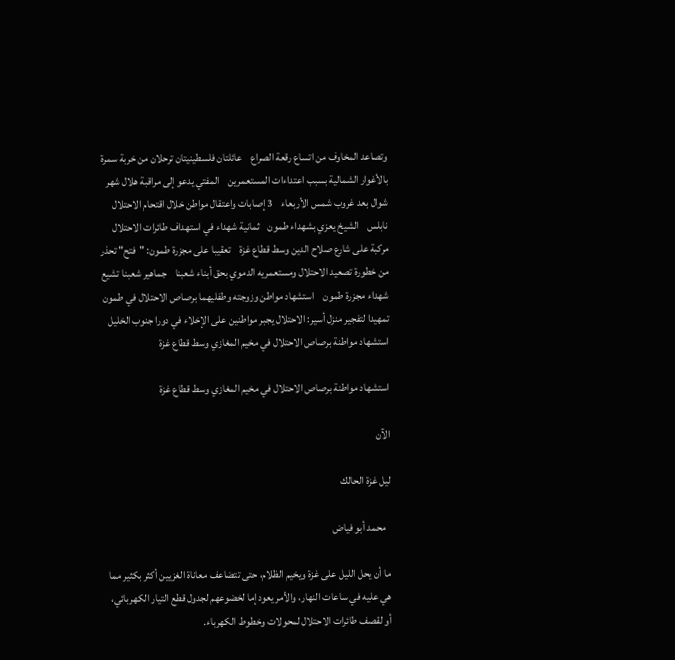وتصاعد المخاوف من اتساع رقعة الصراع    عائلتان فلسطينيتان ترحلان من خربة سمرة بالأغوار الشمالية بسبب اعتداءات المستعمرين    المفتي يدعو إلى مراقبة هلال شهر شوال بعد غروب شمس الأربعاء    3 إصابات واعتقال مواطن خلال اقتحام الاحتلال نابلس    الشيخ يعزي بشهداء طمون    ثمانية شهداء في استهداف طائرات الاحتلال مركبة على شارع صلاح الدين وسط قطاع غزة    تعقيبا على مجزرة طمون: "فتح" تحذر من خطورة تصعيد الاحتلال ومستعمريه الدموي بحق أبناء شعبنا    جماهير شعبنا تشيع شهداء مجزرة طمون    استشهاد مواطن وزوجته وطفليهما برصاص الاحتلال في طمون    تمهيدا لتفجير منزل أسير: الاحتلال يجبر مواطنين على الإخلاء في دورا جنوب الخليل    استشهاد مواطنة برصاص الاحتلال في مخيم المغازي وسط قطاع غزة

استشهاد مواطنة برصاص الاحتلال في مخيم المغازي وسط قطاع غزة

الآن

ليل غزة الحالك

  محمد أبو فياض

ما أن يحل الليل على غزة ويخيم الظلام، حتى تتضاعف معاناة الغزيين أكثر بكثير مما هي عليه في ساعات النهار، والأمر يعود إما لخضوعهم لجدول قطع التيار الكهربائي، أو لقصف طائرات الاحتلال لمحولات وخطوط الكهرباء.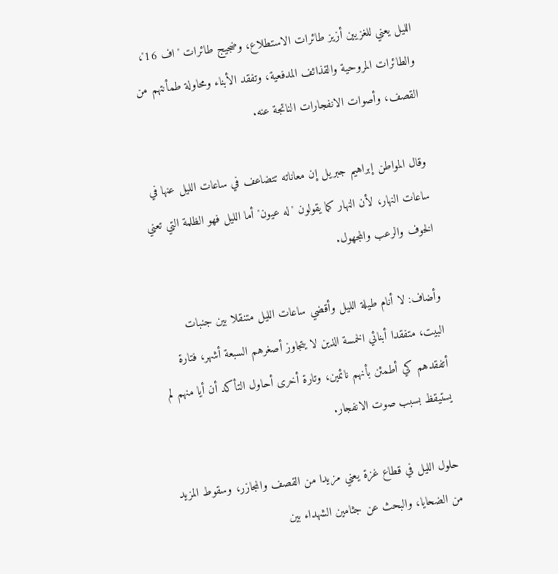الليل يعني للغزيين أزيز طائرات الاستطلاع، وضجيج طائرات 'اف 16'، والطائرات المروحية والقذائف المدفعية، وتفقد الأبناء ومحاولة طمأنتهم من القصف، وأصوات الانفجارات الناتجة عنه.

وقال المواطن إبراهيم جبريل إن معاناته تتضاعف في ساعات الليل عنها في ساعات النهار، لأن النهار كما يقولون 'له عيون' أما الليل فهو الظلمة التي تعني الخوف والرعب والمجهول.

وأضاف: لا أنام طيلة الليل وأقضي ساعات الليل متنقلا بين جنبات البيت، متفقدا أبنائي الخمسة الذين لا يتجاوز أصغرهم السبعة أشهر، فتارة أتفقدهم كي أطمئن بأنهم نائمين، وتارة أخرى أحاول التأكد أن أيا منهم لم يستيقظ بسبب صوت الانفجار.

حلول الليل في قطاع غزة يعني مزيدا من القصف والمجازر، وسقوط المزيد من الضحايا، والبحث عن جثامين الشهداء بين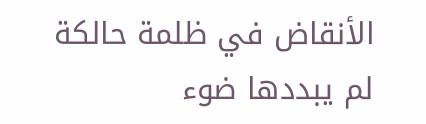الأنقاض في ظلمة حالكة لم يبددها ضوء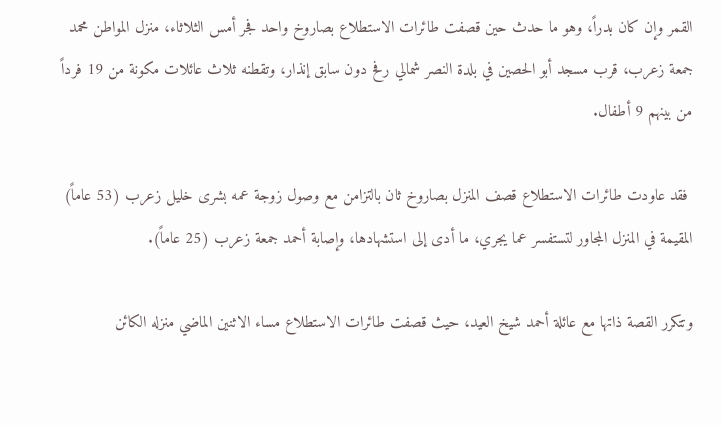القمر وإن كان بدراً، وهو ما حدث حين قصفت طائرات الاستطلاع بصاروخ واحد فجر أمس الثلاثاء، منزل المواطن محمد جمعة زعرب، قرب مسجد أبو الحصين في بلدة النصر شمالي رفح دون سابق إنذار، وتقطنه ثلاث عائلات مكونة من 19 فرداً من بينهم 9 أطفال.

 فقد عاودت طائرات الاستطلاع قصف المنزل بصاروخ ثان بالتزامن مع وصول زوجة عمه بشرى خليل زعرب (53 عاماً) المقيمة في المنزل المجاور لتستفسر عما يجري، ما أدى إلى استشهادها، وإصابة أحمد جمعة زعرب (25 عاماً).

وتتكرر القصة ذاتها مع عائلة أحمد شيخ العيد، حيث قصفت طائرات الاستطلاع مساء الاثنين الماضي منزله الكائن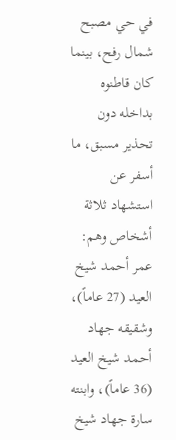في حي مصبح شمال رفح، بينما كان قاطنوه بداخله دون تحذير مسبق، ما أسفر عن استشهاد ثلاثة أشخاص وهم: عمر أحمد شيخ العيد (27 عاماً)، وشقيقه جهاد أحمد شيخ العيد (36 عاماً)، وابنته سارة جهاد شيخ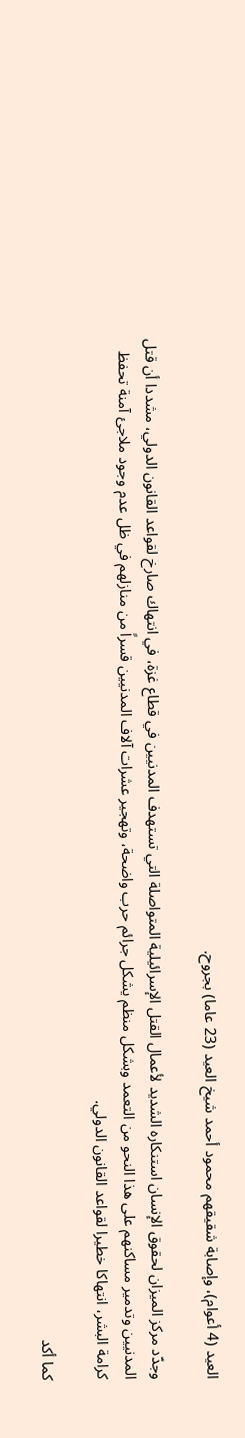العيد (4 أعوام)، وإصابة شقيقهم محمود أحمد شيخ العيد (23 عاما) بجروح.

وجدّد مركز الميزان لحقوق الإنسان استنكاره الشديد لأعمال القتل الإسرائيلية المتواصلة التي تستهدف المدنيين في قطاع غزة، في انتهاك صارخ لقواعد القانون الدولي، مشددا أن قتل المدنيين وتدمير مساكنهم على هذا النحو من التعمد وبشكل منظم يشكل جرائم حرب واضحة، وتهجير عشرات آلاف المدنيين قسراً من منازلهم في ظل عدم وجود ملاجئ آمنة تحفظ كرامة البشر، انتهاكا خطيرا لقواعد القانون الدولي.

كما أكد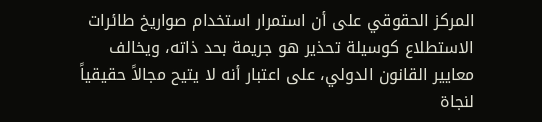المركز الحقوقي على أن استمرار استخدام صواريخ طائرات الاستطلاع كوسيلة تحذير هو جريمة بحد ذاته، ويخالف معايير القانون الدولي، على اعتبار أنه لا يتيح مجالاً حقيقياً لنجاة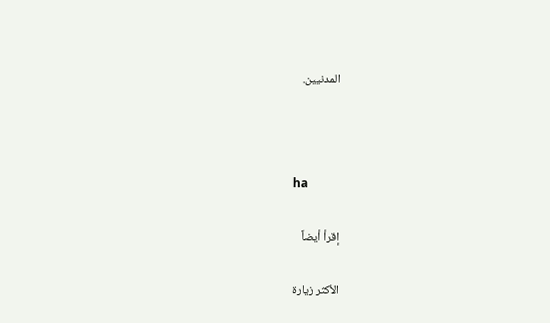المدنيين.



ha

إقرأ أيضاً

الأكثر زيارة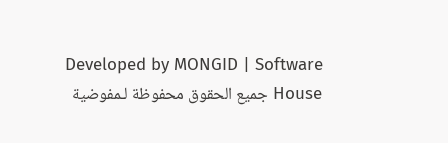Developed by MONGID | Software House جميع الحقوق محفوظة لـمفوضية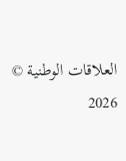العلاقات الوطنية © 2026